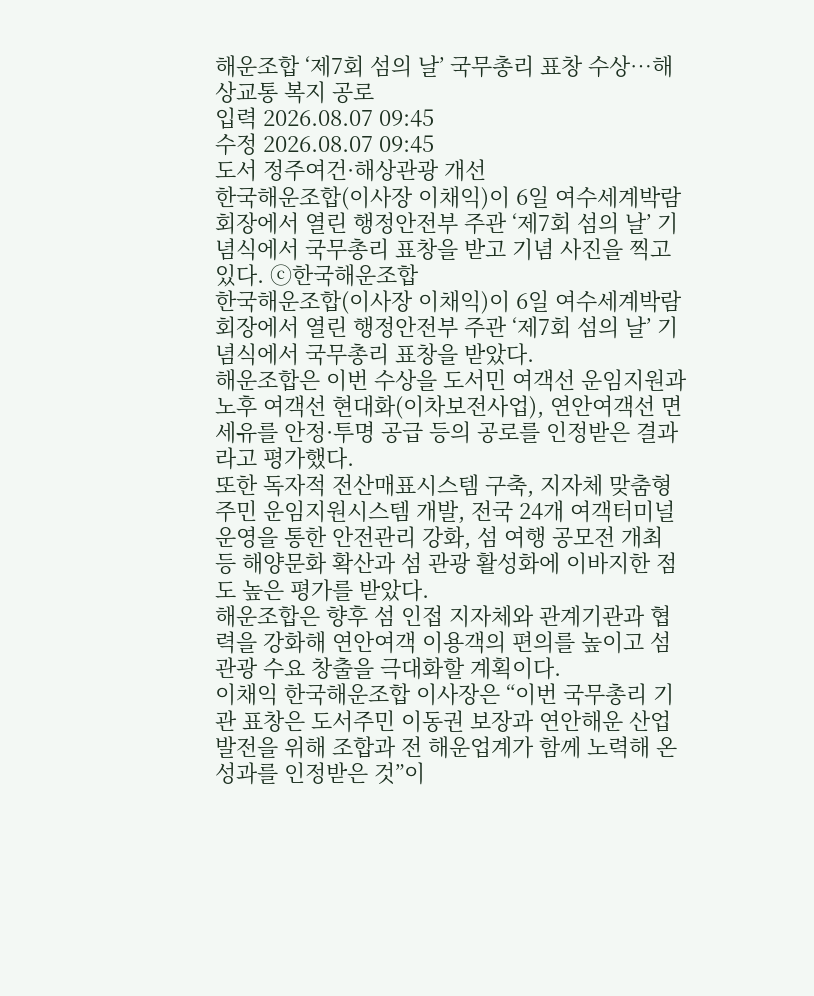해운조합 ‘제7회 섬의 날’ 국무총리 표창 수상…해상교통 복지 공로
입력 2026.08.07 09:45
수정 2026.08.07 09:45
도서 정주여건·해상관광 개선
한국해운조합(이사장 이채익)이 6일 여수세계박람회장에서 열린 행정안전부 주관 ‘제7회 섬의 날’ 기념식에서 국무총리 표창을 받고 기념 사진을 찍고 있다. ⓒ한국해운조합
한국해운조합(이사장 이채익)이 6일 여수세계박람회장에서 열린 행정안전부 주관 ‘제7회 섬의 날’ 기념식에서 국무총리 표창을 받았다.
해운조합은 이번 수상을 도서민 여객선 운임지원과 노후 여객선 현대화(이차보전사업), 연안여객선 면세유를 안정·투명 공급 등의 공로를 인정받은 결과라고 평가했다.
또한 독자적 전산매표시스템 구축, 지자체 맞춤형 주민 운임지원시스템 개발, 전국 24개 여객터미널 운영을 통한 안전관리 강화, 섬 여행 공모전 개최 등 해양문화 확산과 섬 관광 활성화에 이바지한 점도 높은 평가를 받았다.
해운조합은 향후 섬 인접 지자체와 관계기관과 협력을 강화해 연안여객 이용객의 편의를 높이고 섬 관광 수요 창출을 극대화할 계획이다.
이채익 한국해운조합 이사장은 “이번 국무총리 기관 표창은 도서주민 이동권 보장과 연안해운 산업 발전을 위해 조합과 전 해운업계가 함께 노력해 온 성과를 인정받은 것”이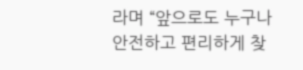라며 “앞으로도 누구나 안전하고 편리하게 찾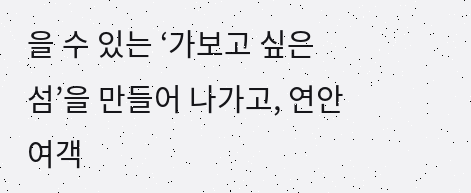을 수 있는 ‘가보고 싶은 섬’을 만들어 나가고, 연안여객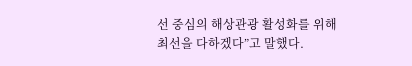선 중심의 해상관광 활성화를 위해 최선을 다하겠다”고 말했다.